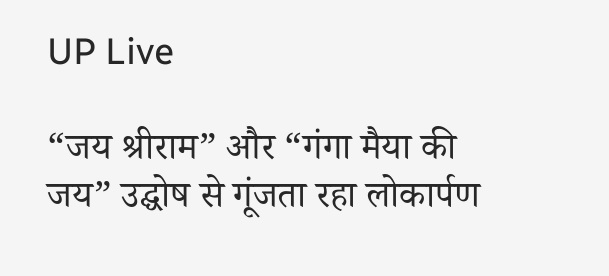UP Live

“जय श्रीराम” और “गंगा मैया की जय” उद्घोष से गूंजता रहा लोकार्पण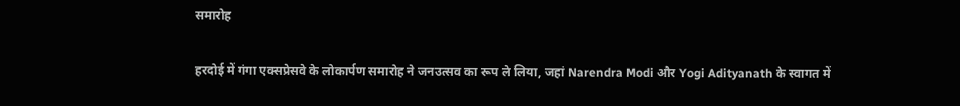समारोह

हरदोई में गंगा एक्सप्रेसवे के लोकार्पण समारोह ने जनउत्सव का रूप ले लिया, जहां Narendra Modi और Yogi Adityanath के स्वागत में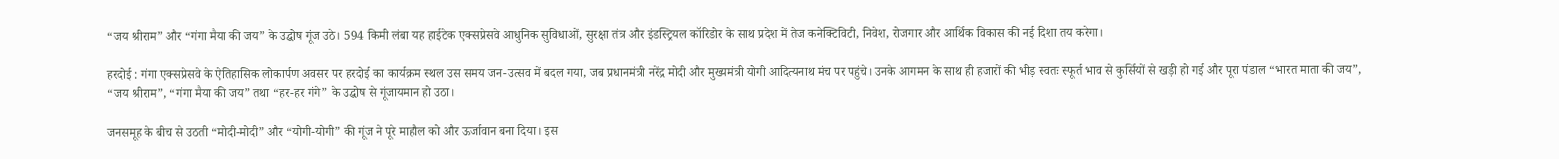“जय श्रीराम” और “गंगा मैया की जय” के उद्घोष गूंज उठे। 594 किमी लंबा यह हाईटेक एक्सप्रेसवे आधुनिक सुविधाओं, सुरक्षा तंत्र और इंडस्ट्रियल कॉरिडोर के साथ प्रदेश में तेज कनेक्टिविटी, निवेश, रोजगार और आर्थिक विकास की नई दिशा तय करेगा।

हरदोई : गंगा एक्सप्रेसवे के ऐतिहासिक लोकार्पण अवसर पर हरदोई का कार्यक्रम स्थल उस समय जन-उत्सव में बदल गया, जब प्रधानमंत्री नरेंद्र मोदी और मुख्यमंत्री योगी आदित्यनाथ मंच पर पहुंचे। उनके आगमन के साथ ही हजारों की भीड़ स्वतः स्फूर्त भाव से कुर्सियों से खड़ी हो गई और पूरा पंडाल “भारत माता की जय”, “जय श्रीराम”, “गंगा मैया की जय” तथा “हर-हर गंगे” के उद्घोष से गूंजायमान हो उठा।

जनसमूह के बीच से उठती “मोदी-मोदी” और “योगी-योगी” की गूंज ने पूरे माहौल को और ऊर्जावान बना दिया। इस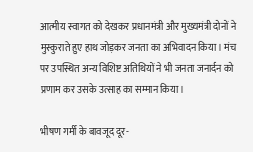आत्मीय स्वागत को देखकर प्रधानमंत्री और मुख्यमंत्री दोनों ने मुस्कुराते हुए हाथ जोड़कर जनता का अभिवादन किया। मंच पर उपस्थित अन्य विशिष्ट अतिथियों ने भी जनता जनार्दन को प्रणाम कर उसके उत्साह का सम्मान किया।

भीषण गर्मी के बावजूद दूर-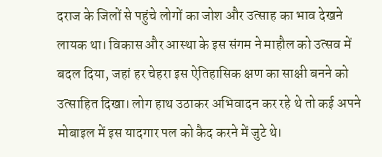दराज के जिलों से पहुंचे लोगों का जोश और उत्साह का भाव देखने लायक था। विकास और आस्था के इस संगम ने माहौल को उत्सव में बदल दिया, जहां हर चेहरा इस ऐतिहासिक क्षण का साक्षी बनने को उत्साहित दिखा। लोग हाथ उठाकर अभिवादन कर रहे थे तो कई अपने मोबाइल में इस यादगार पल को कैद करने में जुटे थे।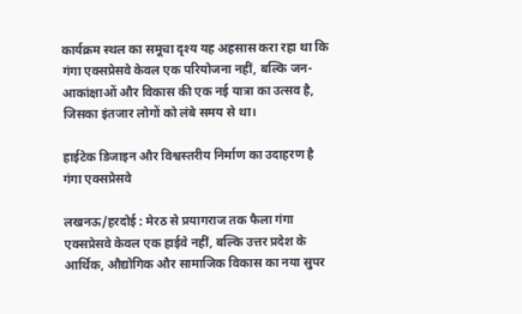कार्यक्रम स्थल का समूचा दृश्य यह अहसास करा रहा था कि गंगा एक्सप्रेसवे केवल एक परियोजना नहीं, बल्कि जन-आकांक्षाओं और विकास की एक नई यात्रा का उत्सव है, जिसका इंतजार लोगों को लंबे समय से था।

हाईटेक डिजाइन और विश्वस्तरीय निर्माण का उदाहरण है गंगा एक्सप्रेसवे

लखनऊ/हरदोई : मेरठ से प्रयागराज तक फैला गंगा एक्सप्रेसवे केवल एक हाईवे नहीं, बल्कि उत्तर प्रदेश के आर्थिक, औद्योगिक और सामाजिक विकास का नया सुपर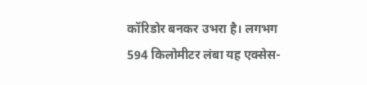कॉरिडोर बनकर उभरा है। लगभग 594 किलोमीटर लंबा यह एक्सेस-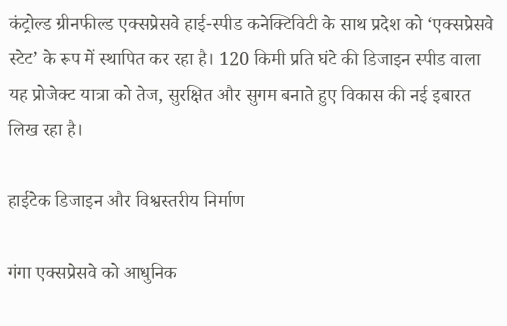कंट्रोल्ड ग्रीनफील्ड एक्सप्रेसवे हाई-स्पीड कनेक्टिविटी के साथ प्रदेश को ‘एक्सप्रेसवे स्टेट’ के रूप में स्थापित कर रहा है। 120 किमी प्रति घंटे की डिजाइन स्पीड वाला यह प्रोजेक्ट यात्रा को तेज, सुरक्षित और सुगम बनाते हुए विकास की नई इबारत लिख रहा है।

हाईटेक डिजाइन और विश्वस्तरीय निर्माण

गंगा एक्सप्रेसवे को आधुनिक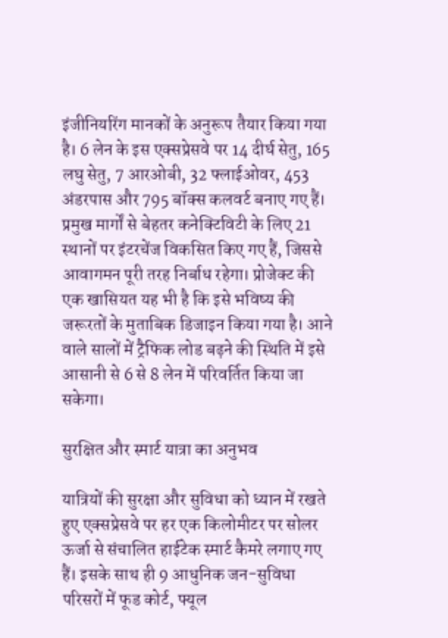इंजीनियरिंग मानकों के अनुरूप तैयार किया गया है। 6 लेन के इस एक्सप्रेसवे पर 14 दीर्घ सेतु, 165 लघु सेतु, 7 आरओबी, 32 फ्लाईओवर, 453 अंडरपास और 795 बॉक्स कलवर्ट बनाए गए हैं। प्रमुख मार्गों से बेहतर कनेक्टिविटी के लिए 21 स्थानों पर इंटरचेंज विकसित किए गए हैं, जिससे आवागमन पूरी तरह निर्बाध रहेगा। प्रोजेक्ट की एक खासियत यह भी है कि इसे भविष्य की जरूरतों के मुताबिक डिजाइन किया गया है। आने वाले सालों में ट्रैफिक लोड बढ़ने की स्थिति में इसे आसानी से 6 से 8 लेन में परिवर्तित किया जा सकेगा।

सुरक्षित और स्मार्ट यात्रा का अनुभव

यात्रियों की सुरक्षा और सुविधा को ध्यान में रखते हुए एक्सप्रेसवे पर हर एक किलोमीटर पर सोलर ऊर्जा से संचालित हाईटेक स्मार्ट कैमरे लगाए गए हैं। इसके साथ ही 9 आधुनिक जन-सुविधा परिसरों में फूड कोर्ट, फ्यूल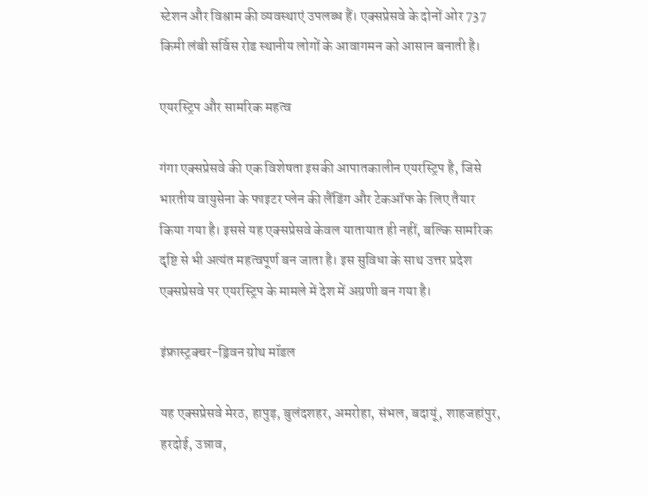स्टेशन और विश्राम की व्यवस्थाएं उपलब्ध हैं। एक्सप्रेसवे के दोनों ओर 737 किमी लंबी सर्विस रोड स्थानीय लोगों के आवागमन को आसान बनाती है।

एयरस्ट्रिप और सामरिक महत्व

गंगा एक्सप्रेसवे की एक विशेषता इसकी आपातकालीन एयरस्ट्रिप है, जिसे भारतीय वायुसेना के फाइटर प्लेन की लैंडिंग और टेकऑफ के लिए तैयार किया गया है। इससे यह एक्सप्रेसवे केवल यातायात ही नहीं, बल्कि सामरिक दृष्टि से भी अत्यंत महत्वपूर्ण बन जाता है। इस सुविधा के साथ उत्तर प्रदेश एक्सप्रेसवे पर एयरस्ट्रिप के मामले में देश में अग्रणी बन गया है।

इंफ्रास्ट्रक्चर-ड्रिवन ग्रोथ मॉडल

यह एक्सप्रेसवे मेरठ, हापुड़, बुलंदशहर, अमरोहा, संभल, बदायूं, शाहजहांपुर, हरदोई, उन्नाव,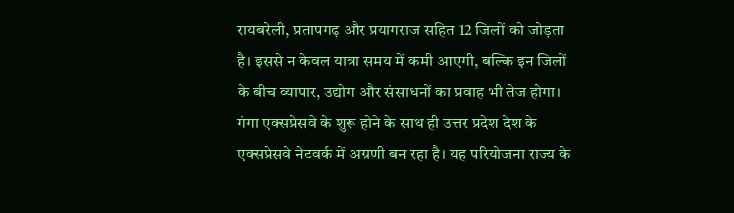रायबरेली, प्रतापगढ़ और प्रयागराज सहित 12 जिलों को जोड़ता है। इससे न केवल यात्रा समय में कमी आएगी, बल्कि इन जिलों के बीच व्यापार, उद्योग और संसाधनों का प्रवाह भी तेज होगा। गंगा एक्सप्रेसवे के शुरू होने के साथ ही उत्तर प्रदेश देश के एक्सप्रेसवे नेटवर्क में अग्रणी बन रहा है। यह परियोजना राज्य के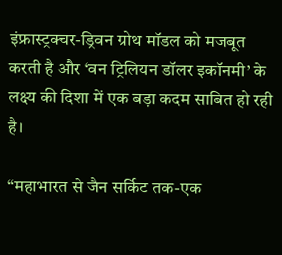इंफ्रास्ट्रक्चर-ड्रिवन ग्रोथ मॉडल को मजबूत करती है और ‘वन ट्रिलियन डॉलर इकॉनमी’ के लक्ष्य की दिशा में एक बड़ा कदम साबित हो रही है।

“महाभारत से जैन सर्किट तक-एक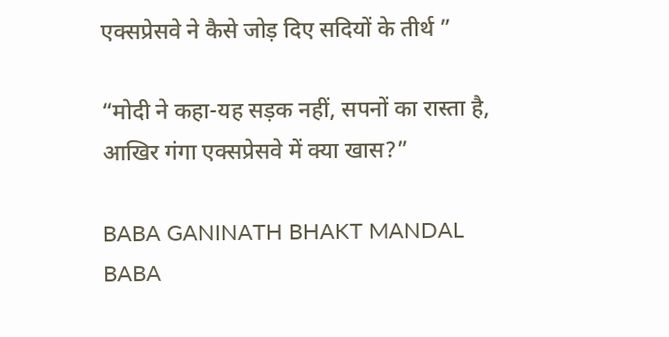एक्सप्रेसवे ने कैसे जोड़ दिए सदियों के तीर्थ ”

“मोदी ने कहा-यह सड़क नहीं, सपनों का रास्ता है, आखिर गंगा एक्सप्रेसवे में क्या खास?”

BABA GANINATH BHAKT MANDAL  BABA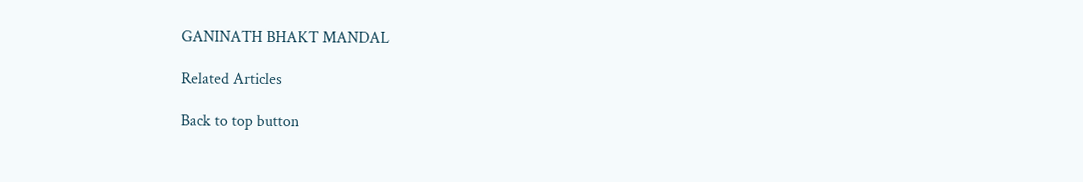GANINATH BHAKT MANDAL

Related Articles

Back to top button